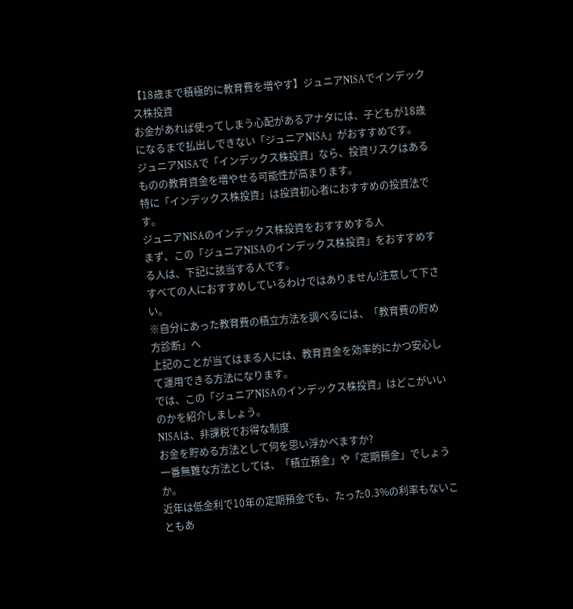【18歳まで積極的に教育費を増やす】ジュニアNISAでインデックス株投資
お金があれば使ってしまう心配があるアナタには、子どもが18歳になるまで払出しできない「ジュニアNISA」がおすすめです。
ジュニアNISAで「インデックス株投資」なら、投資リスクはあるものの教育資金を増やせる可能性が高まります。
特に「インデックス株投資」は投資初心者におすすめの投資法です。
ジュニアNISAのインデックス株投資をおすすめする人
まず、この「ジュニアNISAのインデックス株投資」をおすすめする人は、下記に該当する人です。
すべての人におすすめしているわけではありません!注意して下さい。
※自分にあった教育費の積立方法を調べるには、「教育費の貯め方診断」へ
上記のことが当てはまる人には、教育資金を効率的にかつ安心して運用できる方法になります。
では、この「ジュニアNISAのインデックス株投資」はどこがいいのかを紹介しましょう。
NISAは、非課税でお得な制度
お金を貯める方法として何を思い浮かべますか?
一番無難な方法としては、「積立預金」や「定期預金」でしょうか。
近年は低金利で10年の定期預金でも、たった0.3%の利率もないこともあ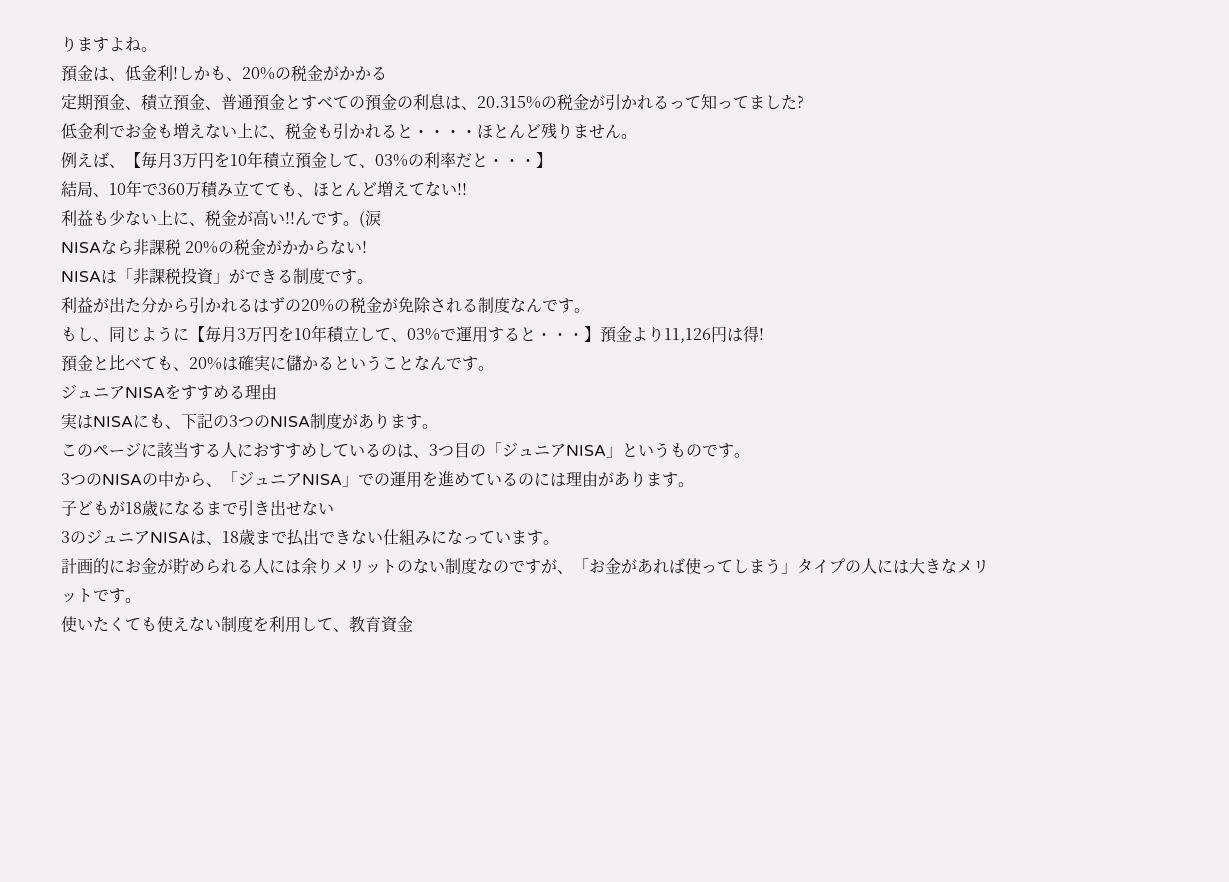りますよね。
預金は、低金利!しかも、20%の税金がかかる
定期預金、積立預金、普通預金とすべての預金の利息は、20.315%の税金が引かれるって知ってました?
低金利でお金も増えない上に、税金も引かれると・・・・ほとんど残りません。
例えば、【毎月3万円を10年積立預金して、03%の利率だと・・・】
結局、10年で360万積み立てても、ほとんど増えてない!!
利益も少ない上に、税金が高い!!んです。(涙
NISAなら非課税 20%の税金がかからない!
NISAは「非課税投資」ができる制度です。
利益が出た分から引かれるはずの20%の税金が免除される制度なんです。
もし、同じように【毎月3万円を10年積立して、03%で運用すると・・・】預金より11,126円は得!
預金と比べても、20%は確実に儲かるということなんです。
ジュニアNISAをすすめる理由
実はNISAにも、下記の3つのNISA制度があります。
このページに該当する人におすすめしているのは、3つ目の「ジュニアNISA」というものです。
3つのNISAの中から、「ジュニアNISA」での運用を進めているのには理由があります。
子どもが18歳になるまで引き出せない
3のジュニアNISAは、18歳まで払出できない仕組みになっています。
計画的にお金が貯められる人には余りメリットのない制度なのですが、「お金があれば使ってしまう」タイプの人には大きなメリットです。
使いたくても使えない制度を利用して、教育資金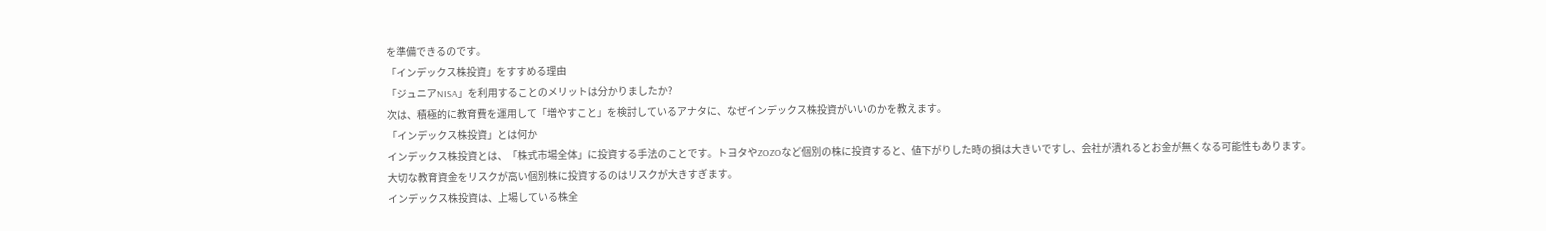を準備できるのです。
「インデックス株投資」をすすめる理由
「ジュニアNISA」を利用することのメリットは分かりましたか?
次は、積極的に教育費を運用して「増やすこと」を検討しているアナタに、なぜインデックス株投資がいいのかを教えます。
「インデックス株投資」とは何か
インデックス株投資とは、「株式市場全体」に投資する手法のことです。トヨタやZOZOなど個別の株に投資すると、値下がりした時の損は大きいですし、会社が潰れるとお金が無くなる可能性もあります。
大切な教育資金をリスクが高い個別株に投資するのはリスクが大きすぎます。
インデックス株投資は、上場している株全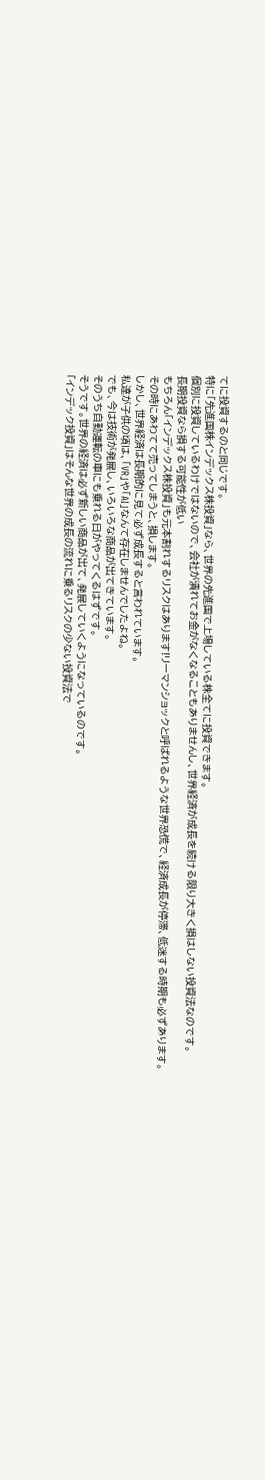てに投資するのと同じです。
特に「先進国株インデックス株投資」なら、世界の先進国で上場している株全てに投資できます。
個別に投資しているわけではないので、会社が潰れてお金がなくなることもありませんし、世界経済が成長を続ける限り大きく損はしない投資法なのです。
長期投資なら損する可能性が低い
もちろん「インデックス株投資」も元本割れするリスクはあります!リーマンショックと呼ばれるような世界恐慌で、経済成長が停滞、低迷する時期も必ずあります。
その時にあわてて売ってしまうと、損します。
しかし、世界経済は長期的に見て必ず成長すると言われています。
私達が子供の頃は、「VR」や「AI」なんて存在しませんでしたよね。
でも、今は技術が発展し、いろいろな商品が出てきています。
そのうち自動運転の車にも乗れる日がやってくるはずです。
そうです。世界の経済は必ず新しい商品が出て、発展していくようになっているのです。
「インデック投資」はそんな世界の成長の流れに乗るリスクの少ない投資法で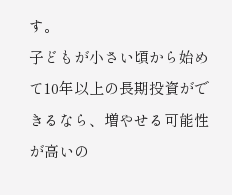す。
子どもが小さい頃から始めて10年以上の長期投資ができるなら、増やせる可能性が高いの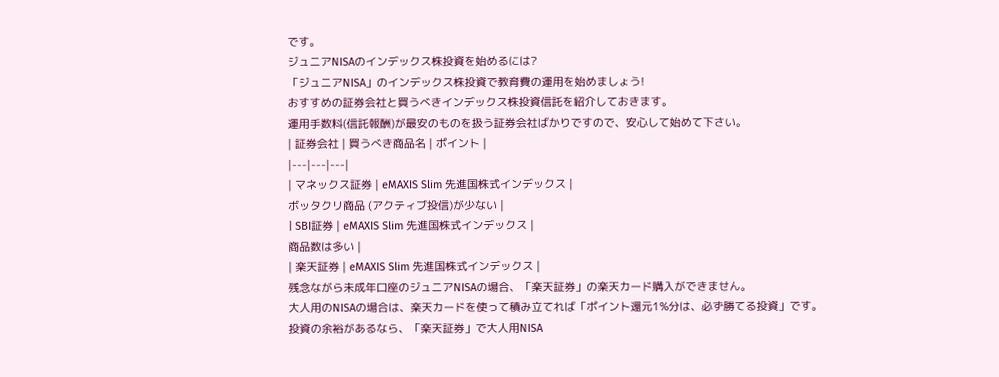です。
ジュニアNISAのインデックス株投資を始めるには?
「ジュニアNISA」のインデックス株投資で教育費の運用を始めましょう!
おすすめの証券会社と買うべきインデックス株投資信託を紹介しておきます。
運用手数料(信託報酬)が最安のものを扱う証券会社ばかりですので、安心して始めて下さい。
| 証券会社 | 買うべき商品名 | ポイント |
|---|---|---|
| マネックス証券 | eMAXIS Slim 先進国株式インデックス |
ボッタクリ商品 (アクティブ投信)が少ない |
| SBI証券 | eMAXIS Slim 先進国株式インデックス |
商品数は多い |
| 楽天証券 | eMAXIS Slim 先進国株式インデックス |
残念ながら未成年口座のジュニアNISAの場合、「楽天証券」の楽天カード購入ができません。
大人用のNISAの場合は、楽天カードを使って積み立てれば「ポイント還元1%分は、必ず勝てる投資」です。
投資の余裕があるなら、「楽天証券」で大人用NISA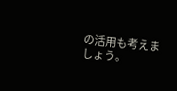の活用も考えましょう。